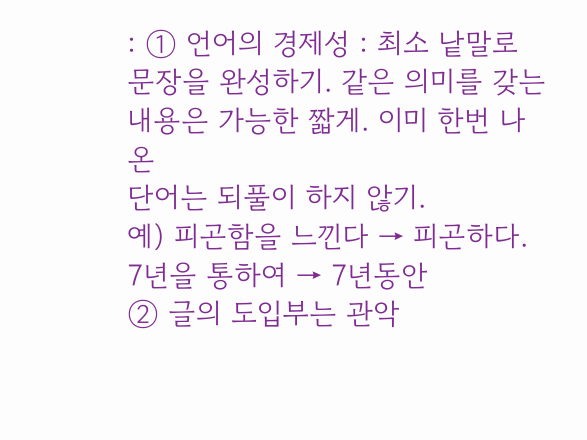: ① 언어의 경제성 : 최소 낱말로 문장을 완성하기. 같은 의미를 갖는 내용은 가능한 짧게. 이미 한번 나온
단어는 되풀이 하지 않기.
예) 피곤함을 느낀다 → 피곤하다. 7년을 통하여 → 7년동안
② 글의 도입부는 관악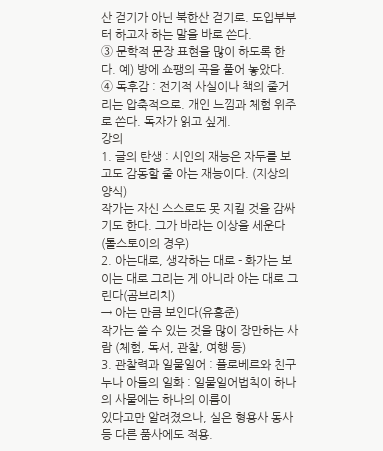산 걷기가 아닌 북한산 걷기로. 도입부부터 하고자 하는 말을 바로 쓴다.
③ 문학적 문장 표현을 많이 하도록 한다. 예) 방에 쇼팽의 곡을 풀어 놓았다.
④ 독후감 : 전기적 사실이나 책의 줄거리는 압축적으로. 개인 느낌과 체험 위주로 쓴다. 독자가 읽고 싶게.
강의
1. 글의 탄생 : 시인의 재능은 자두를 보고도 감동할 줄 아는 재능이다. (지상의 양식)
작가는 자신 스스로도 못 지킬 것을 감싸기도 한다. 그가 바라는 이상을 세운다(톨스토이의 경우)
2. 아는대로, 생각하는 대로 - 화가는 보이는 대로 그리는 게 아니라 아는 대로 그린다(곰브리치)
→ 아는 만큼 보인다(유흥준)
작가는 쓸 수 있는 것을 많이 장만하는 사람 (체험, 독서, 관찰, 여행 등)
3. 관찰력과 일물일어 : 플로베르와 친구 누나 아들의 일화 : 일물일어법칙이 하나의 사물에는 하나의 이름이
있다고만 알려졌으나, 실은 형용사 동사 등 다른 품사에도 적용.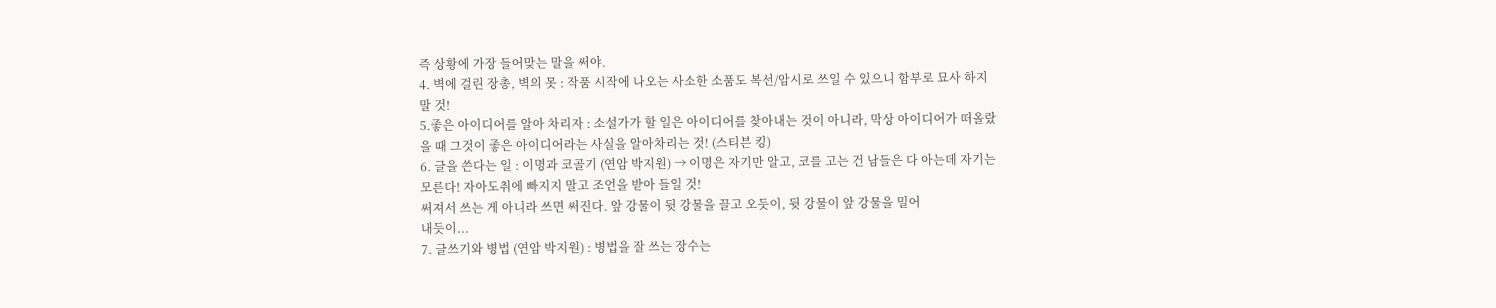즉 상황에 가장 들어맞는 말을 써야.
4. 벽에 걸린 장총, 벽의 못 : 작품 시작에 나오는 사소한 소품도 복선/암시로 쓰일 수 있으니 함부로 묘사 하지
말 것!
5.좋은 아이디어를 알아 차리자 : 소설가가 할 일은 아이디어를 찾아내는 것이 아니라, 막상 아이디어가 떠올랐
을 때 그것이 좋은 아이디어라는 사실을 알아차리는 것! (스티븐 킹)
6. 글을 쓴다는 일 : 이명과 코골기 (연암 박지원) → 이명은 자기만 알고, 코를 고는 건 남들은 다 아는데 자기는
모른다! 자아도취에 빠지지 말고 조언을 받아 들일 것!
써져서 쓰는 게 아니라 쓰면 써진다. 앞 강물이 뒷 강물을 끌고 오듯이, 뒷 강물이 앞 강물을 밀어
내듯이...
7. 글쓰기와 병법 (연암 박지원) : 병법을 잘 쓰는 장수는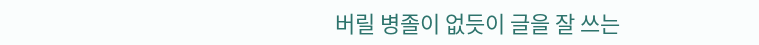버릴 병졸이 없듯이 글을 잘 쓰는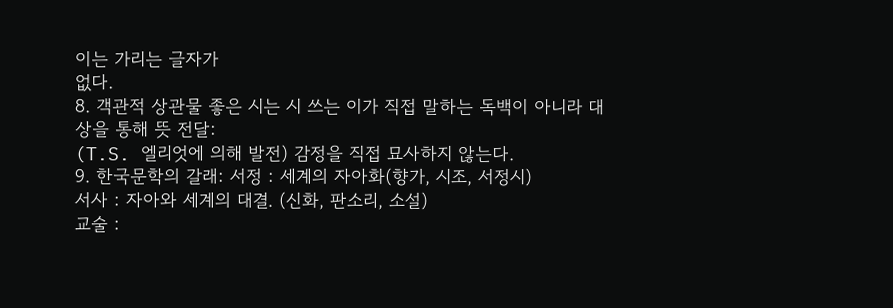이는 가리는 글자가
없다.
8. 객관적 상관물 좋은 시는 시 쓰는 이가 직접 말하는 독백이 아니라 대상을 통해 뜻 전달:
(T.S. 엘리엇에 의해 발전) 감정을 직접 묘사하지 않는다.
9. 한국문학의 갈래: 서정 : 세계의 자아화(향가, 시조, 서정시)
서사 : 자아와 세계의 대결. (신화, 판소리, 소설)
교술 :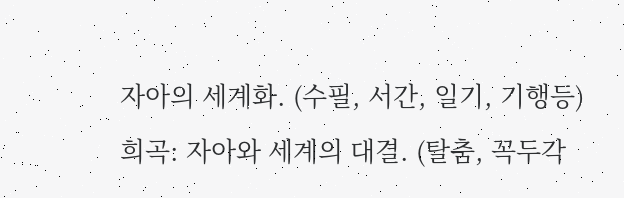자아의 세계화. (수필, 서간, 일기, 기행등)
희곡: 자아와 세계의 대결. (탈춤, 꼭두각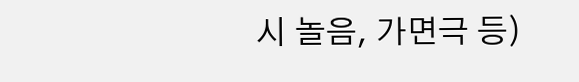시 놀음, 가면극 등)